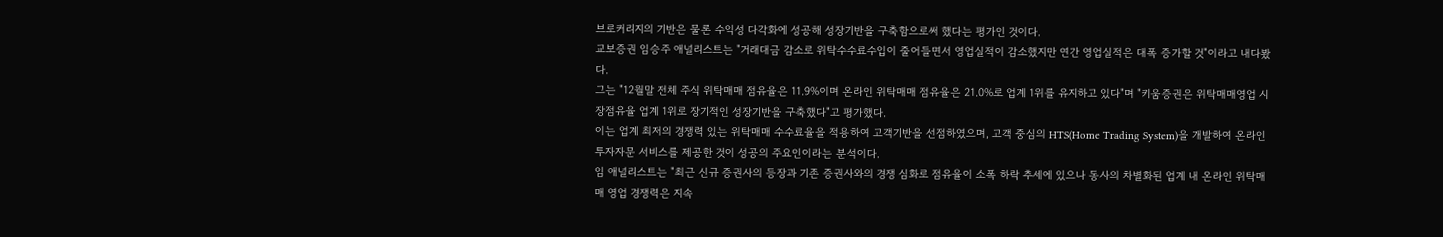브로커리지의 기반은 물론 수익성 다각화에 성공해 성장기반을 구축함으로써 했다는 평가인 것이다.
교보증권 임승주 애널리스트는 "거래대금 감소로 위탁수수료수입이 줄어들면서 영업실적이 감소했지만 연간 영업실적은 대폭 증가할 것"이라고 내다봤다.
그는 "12월말 전체 주식 위탁매매 점유율은 11.9%이며 온라인 위탁매매 점유율은 21.0%로 업계 1위를 유지하고 있다"며 "키움증권은 위탁매매영업 시장점유율 업계 1위로 장기적인 성장기반을 구축했다"고 평가했다.
이는 업계 최저의 경쟁력 있는 위탁매매 수수료율을 적용하여 고객기반을 선점하였으며, 고객 중심의 HTS(Home Trading System)을 개발하여 온라인 투자자문 서비스를 제공한 것이 성공의 주요인이라는 분석이다.
임 애널리스트는 "최근 신규 증권사의 등장과 기존 증권사와의 경쟁 심화로 점유율이 소폭 하락 추세에 있으나 동사의 차별화된 업계 내 온라인 위탁매매 영업 경쟁력은 지속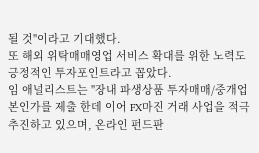될 것"이라고 기대했다.
또 해외 위탁매매영업 서비스 확대를 위한 노력도 긍정적인 투자포인트라고 꼽았다.
임 애널리스트는 "장내 파생상품 투자매매/중개업 본인가를 제출 한데 이어 FX마진 거래 사업을 적극 추진하고 있으며, 온라인 펀드판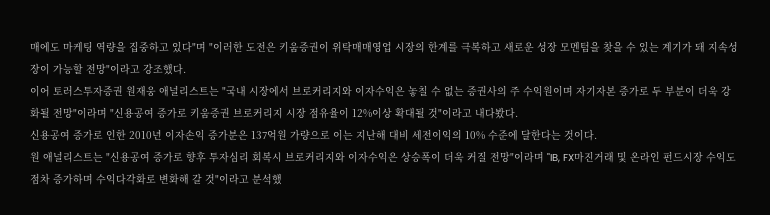매에도 마케팅 역량을 집중하고 있다"며 "이러한 도전은 키움증권이 위탁매매영업 시장의 한계를 극복하고 새로운 성장 모멘텀을 찾을 수 있는 계기가 돼 지속성장이 가능할 전망"이라고 강조했다.
이어 토러스투자증권 원재웅 애널리스트는 "국내 시장에서 브로커리지와 이자수익은 놓칠 수 없는 증권사의 주 수익원이며 자기자본 증가로 두 부분이 더욱 강화될 전망"이라며 "신용공여 증가로 키움증권 브로커리지 시장 점유율이 12%이상 확대될 것"이라고 내다봤다.
신용공여 증가로 인한 2010년 이자손익 증가분은 137억원 가량으로 이는 지난해 대비 세전이익의 10% 수준에 달한다는 것이다.
원 애널리스트는 "신용공여 증가로 향후 투자심리 회복시 브로커리지와 이자수익은 상승폭이 더욱 커질 전망"이라며 "IB, FX마진거래 및 온라인 펀드시장 수익도 점차 증가하며 수익다각화로 변화해 갈 것"이라고 분석했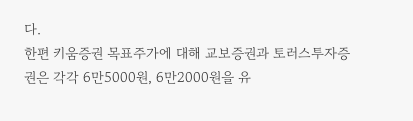다.
한편 키움증권 목표주가에 대해 교보증권과 토러스투자증권은 각각 6만5000원, 6만2000원을 유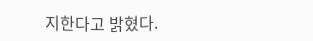지한다고 밝혔다.